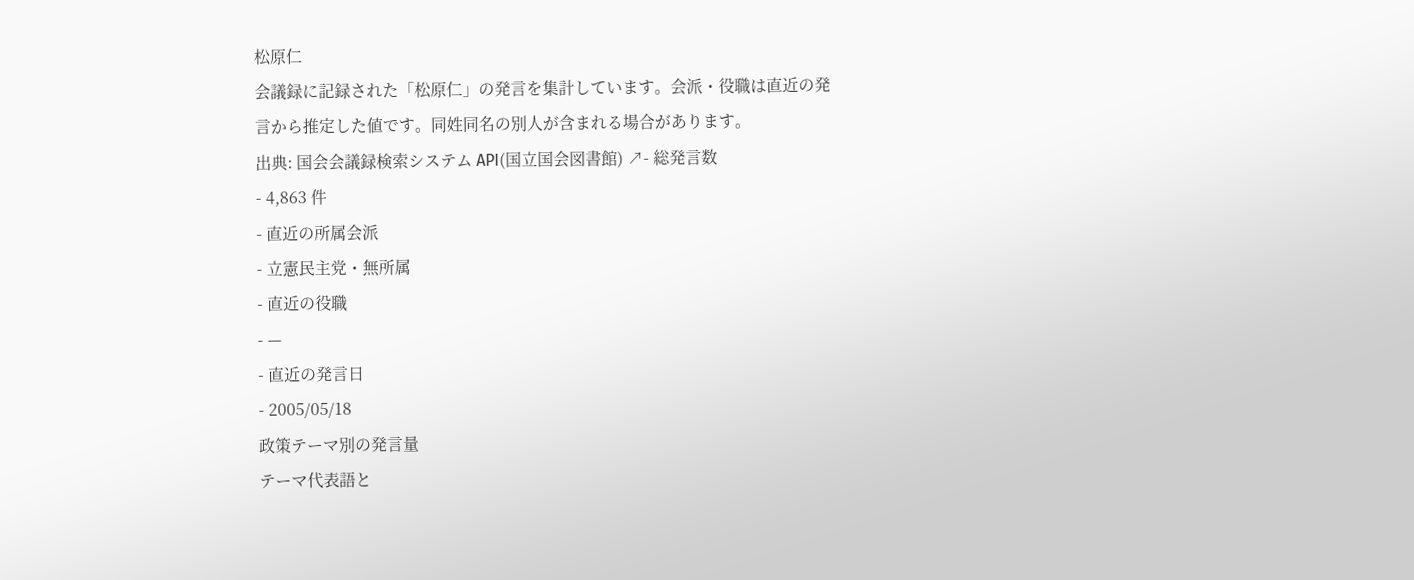松原仁
会議録に記録された「松原仁」の発言を集計しています。会派・役職は直近の発言から推定した値です。同姓同名の別人が含まれる場合があります。
出典: 国会会議録検索システム API(国立国会図書館) ↗- 総発言数
- 4,863 件
- 直近の所属会派
- 立憲民主党・無所属
- 直近の役職
- —
- 直近の発言日
- 2005/05/18
政策テーマ別の発言量
テーマ代表語と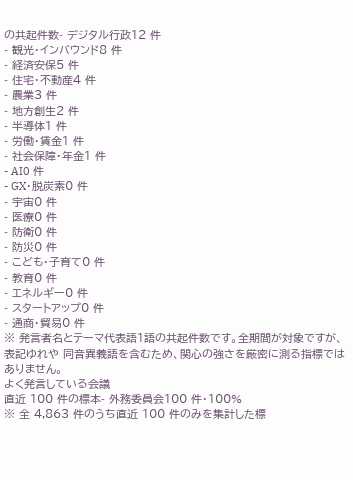の共起件数- デジタル行政12 件
- 観光・インバウンド8 件
- 経済安保5 件
- 住宅・不動産4 件
- 農業3 件
- 地方創生2 件
- 半導体1 件
- 労働・賃金1 件
- 社会保障・年金1 件
- AI0 件
- GX・脱炭素0 件
- 宇宙0 件
- 医療0 件
- 防衛0 件
- 防災0 件
- こども・子育て0 件
- 教育0 件
- エネルギー0 件
- スタートアップ0 件
- 通商・貿易0 件
※ 発言者名とテーマ代表語1語の共起件数です。全期間が対象ですが、表記ゆれや 同音異義語を含むため、関心の強さを厳密に測る指標ではありません。
よく発言している会議
直近 100 件の標本- 外務委員会100 件・100%
※ 全 4,863 件のうち直近 100 件のみを集計した標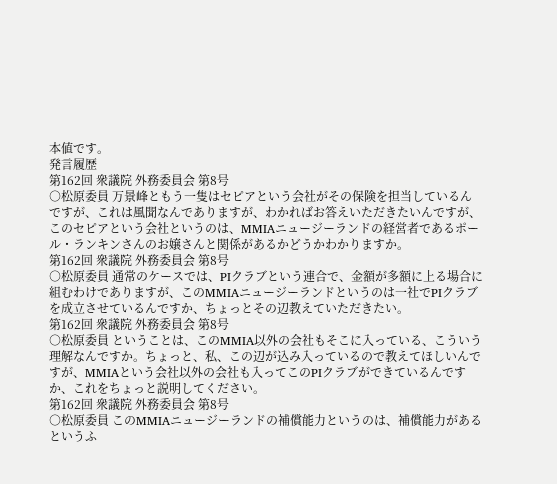本値です。
発言履歴
第162回 衆議院 外務委員会 第8号
○松原委員 万景峰ともう一隻はセピアという会社がその保険を担当しているんですが、これは風聞なんでありますが、わかればお答えいただきたいんですが、このセピアという会社というのは、MMIAニュージーランドの経営者であるポール・ランキンさんのお嬢さんと関係があるかどうかわかりますか。
第162回 衆議院 外務委員会 第8号
○松原委員 通常のケースでは、PIクラブという連合で、金額が多額に上る場合に組むわけでありますが、このMMIAニュージーランドというのは一社でPIクラブを成立させているんですか、ちょっとその辺教えていただきたい。
第162回 衆議院 外務委員会 第8号
○松原委員 ということは、このMMIA以外の会社もそこに入っている、こういう理解なんですか。ちょっと、私、この辺が込み入っているので教えてほしいんですが、MMIAという会社以外の会社も入ってこのPIクラブができているんですか、これをちょっと説明してください。
第162回 衆議院 外務委員会 第8号
○松原委員 このMMIAニュージーランドの補償能力というのは、補償能力があるというふ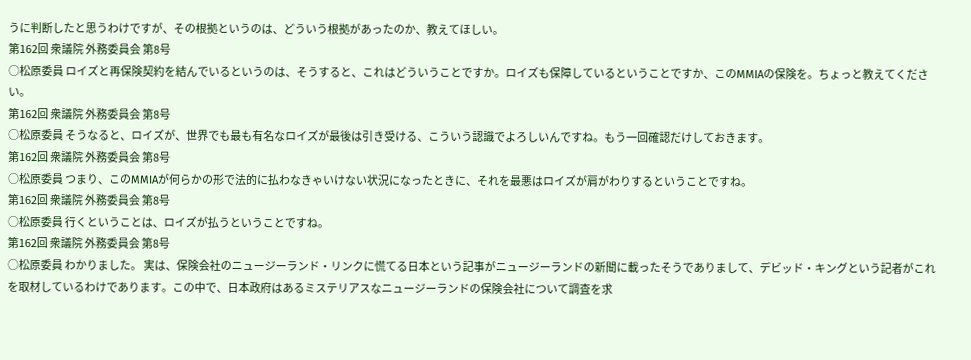うに判断したと思うわけですが、その根拠というのは、どういう根拠があったのか、教えてほしい。
第162回 衆議院 外務委員会 第8号
○松原委員 ロイズと再保険契約を結んでいるというのは、そうすると、これはどういうことですか。ロイズも保障しているということですか、このMMIAの保険を。ちょっと教えてください。
第162回 衆議院 外務委員会 第8号
○松原委員 そうなると、ロイズが、世界でも最も有名なロイズが最後は引き受ける、こういう認識でよろしいんですね。もう一回確認だけしておきます。
第162回 衆議院 外務委員会 第8号
○松原委員 つまり、このMMIAが何らかの形で法的に払わなきゃいけない状況になったときに、それを最悪はロイズが肩がわりするということですね。
第162回 衆議院 外務委員会 第8号
○松原委員 行くということは、ロイズが払うということですね。
第162回 衆議院 外務委員会 第8号
○松原委員 わかりました。 実は、保険会社のニュージーランド・リンクに慌てる日本という記事がニュージーランドの新聞に載ったそうでありまして、デビッド・キングという記者がこれを取材しているわけであります。この中で、日本政府はあるミステリアスなニュージーランドの保険会社について調査を求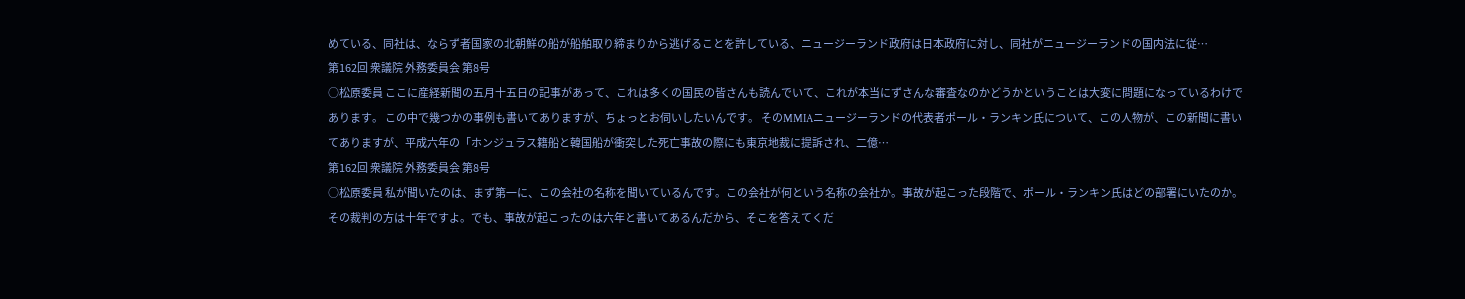めている、同社は、ならず者国家の北朝鮮の船が船舶取り締まりから逃げることを許している、ニュージーランド政府は日本政府に対し、同社がニュージーランドの国内法に従…
第162回 衆議院 外務委員会 第8号
○松原委員 ここに産経新聞の五月十五日の記事があって、これは多くの国民の皆さんも読んでいて、これが本当にずさんな審査なのかどうかということは大変に問題になっているわけであります。 この中で幾つかの事例も書いてありますが、ちょっとお伺いしたいんです。 そのMMIAニュージーランドの代表者ポール・ランキン氏について、この人物が、この新聞に書いてありますが、平成六年の「ホンジュラス籍船と韓国船が衝突した死亡事故の際にも東京地裁に提訴され、二億…
第162回 衆議院 外務委員会 第8号
○松原委員 私が聞いたのは、まず第一に、この会社の名称を聞いているんです。この会社が何という名称の会社か。事故が起こった段階で、ポール・ランキン氏はどの部署にいたのか。その裁判の方は十年ですよ。でも、事故が起こったのは六年と書いてあるんだから、そこを答えてくだ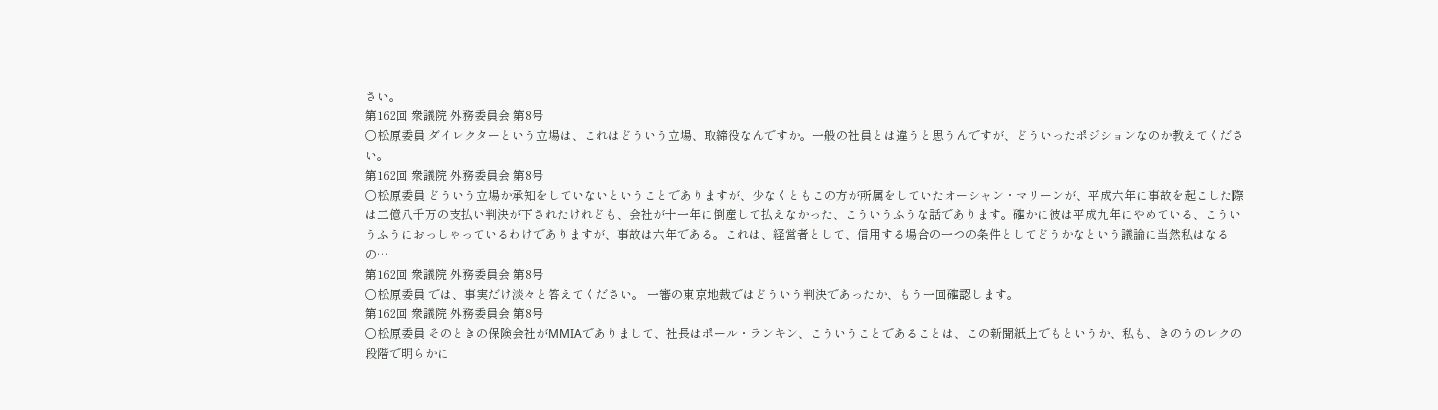さい。
第162回 衆議院 外務委員会 第8号
○松原委員 ダイレクターという立場は、これはどういう立場、取締役なんですか。一般の社員とは違うと思うんですが、どういったポジションなのか教えてください。
第162回 衆議院 外務委員会 第8号
○松原委員 どういう立場か承知をしていないということでありますが、少なくともこの方が所属をしていたオーシャン・マリーンが、平成六年に事故を起こした際は二億八千万の支払い判決が下されたけれども、会社が十一年に倒産して払えなかった、こういうふうな話であります。確かに彼は平成九年にやめている、こういうふうにおっしゃっているわけでありますが、事故は六年である。これは、経営者として、信用する場合の一つの条件としてどうかなという議論に当然私はなるの…
第162回 衆議院 外務委員会 第8号
○松原委員 では、事実だけ淡々と答えてください。 一審の東京地裁ではどういう判決であったか、もう一回確認します。
第162回 衆議院 外務委員会 第8号
○松原委員 そのときの保険会社がMMIAでありまして、社長はポール・ランキン、こういうことであることは、この新聞紙上でもというか、私も、きのうのレクの段階で明らかに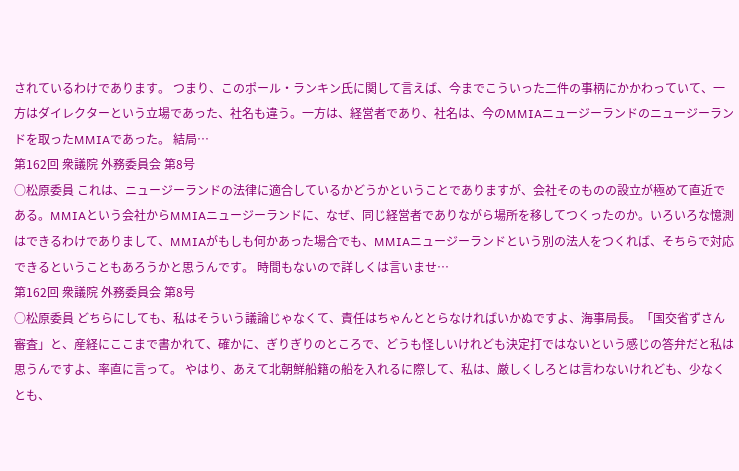されているわけであります。 つまり、このポール・ランキン氏に関して言えば、今までこういった二件の事柄にかかわっていて、一方はダイレクターという立場であった、社名も違う。一方は、経営者であり、社名は、今のMMIAニュージーランドのニュージーランドを取ったMMIAであった。 結局…
第162回 衆議院 外務委員会 第8号
○松原委員 これは、ニュージーランドの法律に適合しているかどうかということでありますが、会社そのものの設立が極めて直近である。MMIAという会社からMMIAニュージーランドに、なぜ、同じ経営者でありながら場所を移してつくったのか。いろいろな憶測はできるわけでありまして、MMIAがもしも何かあった場合でも、MMIAニュージーランドという別の法人をつくれば、そちらで対応できるということもあろうかと思うんです。 時間もないので詳しくは言いませ…
第162回 衆議院 外務委員会 第8号
○松原委員 どちらにしても、私はそういう議論じゃなくて、責任はちゃんととらなければいかぬですよ、海事局長。「国交省ずさん審査」と、産経にここまで書かれて、確かに、ぎりぎりのところで、どうも怪しいけれども決定打ではないという感じの答弁だと私は思うんですよ、率直に言って。 やはり、あえて北朝鮮船籍の船を入れるに際して、私は、厳しくしろとは言わないけれども、少なくとも、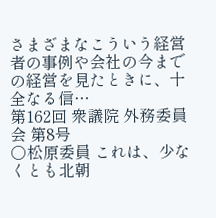さまざまなこういう経営者の事例や会社の今までの経営を見たときに、十全なる信…
第162回 衆議院 外務委員会 第8号
○松原委員 これは、少なくとも北朝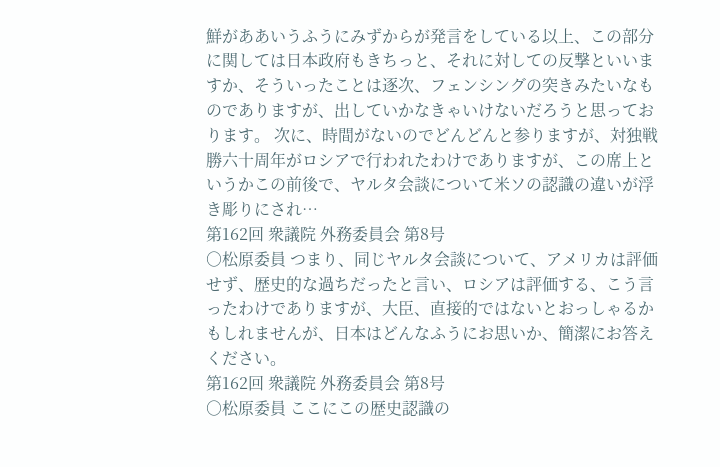鮮がああいうふうにみずからが発言をしている以上、この部分に関しては日本政府もきちっと、それに対しての反撃といいますか、そういったことは逐次、フェンシングの突きみたいなものでありますが、出していかなきゃいけないだろうと思っております。 次に、時間がないのでどんどんと参りますが、対独戦勝六十周年がロシアで行われたわけでありますが、この席上というかこの前後で、ヤルタ会談について米ソの認識の違いが浮き彫りにされ…
第162回 衆議院 外務委員会 第8号
○松原委員 つまり、同じヤルタ会談について、アメリカは評価せず、歴史的な過ちだったと言い、ロシアは評価する、こう言ったわけでありますが、大臣、直接的ではないとおっしゃるかもしれませんが、日本はどんなふうにお思いか、簡潔にお答えください。
第162回 衆議院 外務委員会 第8号
○松原委員 ここにこの歴史認識の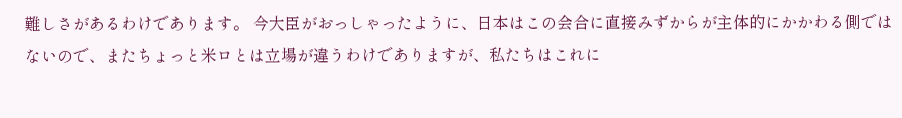難しさがあるわけであります。 今大臣がおっしゃったように、日本はこの会合に直接みずからが主体的にかかわる側ではないので、またちょっと米ロとは立場が違うわけでありますが、私たちはこれに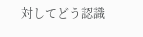対してどう認識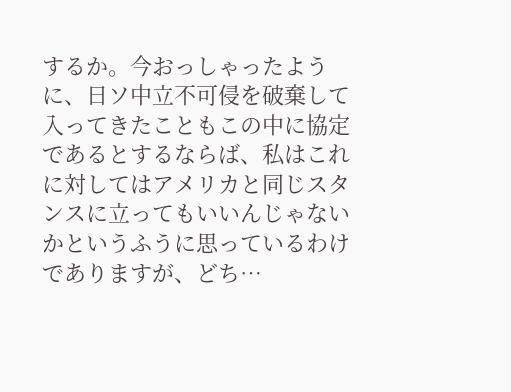するか。今おっしゃったように、日ソ中立不可侵を破棄して入ってきたこともこの中に協定であるとするならば、私はこれに対してはアメリカと同じスタンスに立ってもいいんじゃないかというふうに思っているわけでありますが、どち…